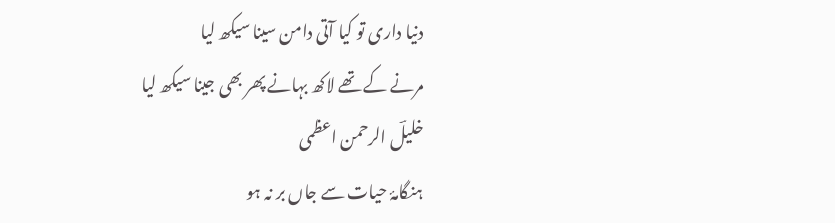دنیا داری تو کیا آتی دامن سینا سیکھ لیا
مرنے کے تھے لاکھ بہانے پھر بھی جینا سیکھ لیا
خلیلؔ الرحمن اعظمی
ہنگامۂ حیات سے جاں بر نہ ہو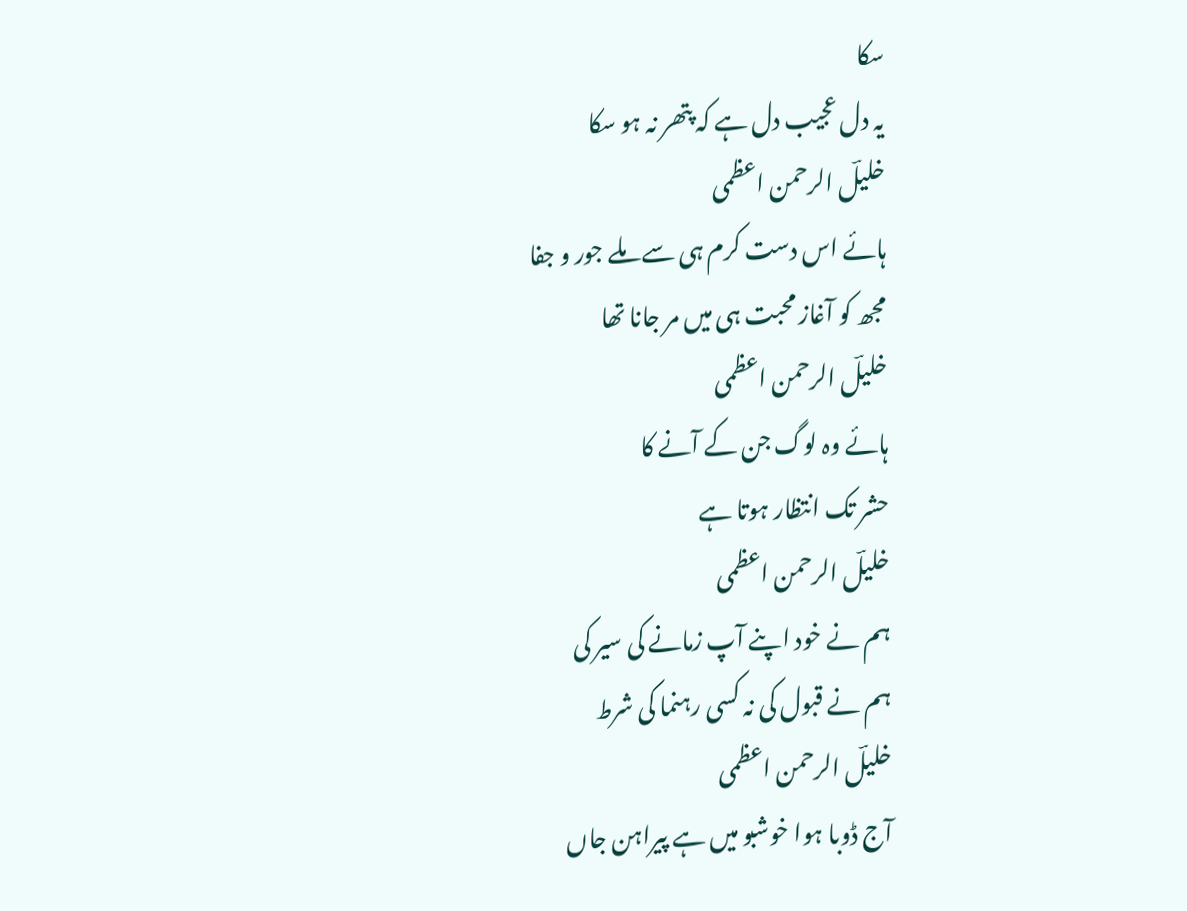سکا
یہ دل عجیب دل ہے کہ پتھر نہ ہو سکا
خلیلؔ الرحمن اعظمی
ہائے اس دست کرم ہی سے ملے جور و جفا
مجھ کو آغاز محبت ہی میں مر جانا تھا
خلیلؔ الرحمن اعظمی
ہائے وہ لوگ جن کے آنے کا
حشر تک انتظار ہوتا ہے
خلیلؔ الرحمن اعظمی
ہم نے خود اپنے آپ زمانے کی سیر کی
ہم نے قبول کی نہ کسی رہنما کی شرط
خلیلؔ الرحمن اعظمی
آج ڈوبا ہوا خوشبو میں ہے پیراہن جاں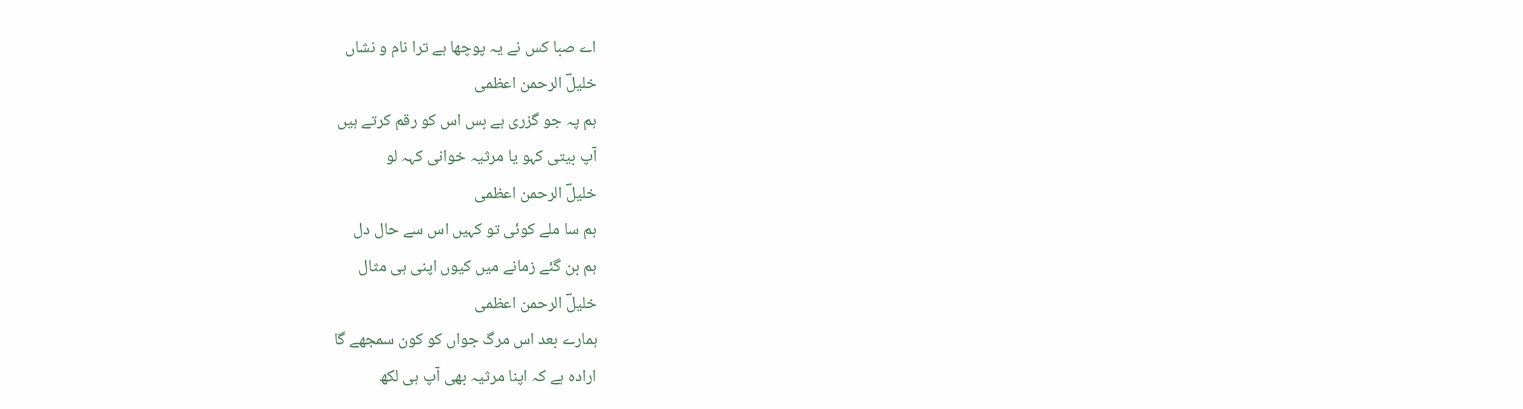اے صبا کس نے یہ پوچھا ہے ترا نام و نشاں
خلیلؔ الرحمن اعظمی
ہم پہ جو گزری ہے بس اس کو رقم کرتے ہیں
آپ بیتی کہو یا مرثیہ خوانی کہہ لو
خلیلؔ الرحمن اعظمی
ہم سا ملے کوئی تو کہیں اس سے حال دل
ہم بن گئے زمانے میں کیوں اپنی ہی مثال
خلیلؔ الرحمن اعظمی
ہمارے بعد اس مرگ جواں کو کون سمجھے گا
ارادہ ہے کہ اپنا مرثیہ بھی آپ ہی لکھ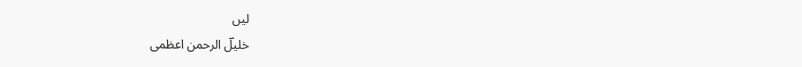لیں
خلیلؔ الرحمن اعظمی